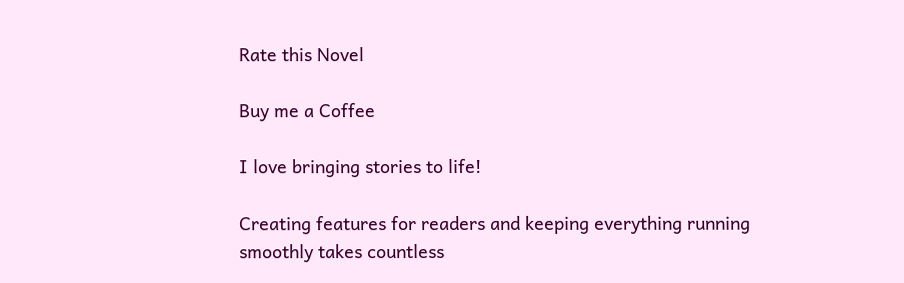Rate this Novel

Buy me a Coffee

I love bringing stories to life!

Creating features for readers and keeping everything running smoothly takes countless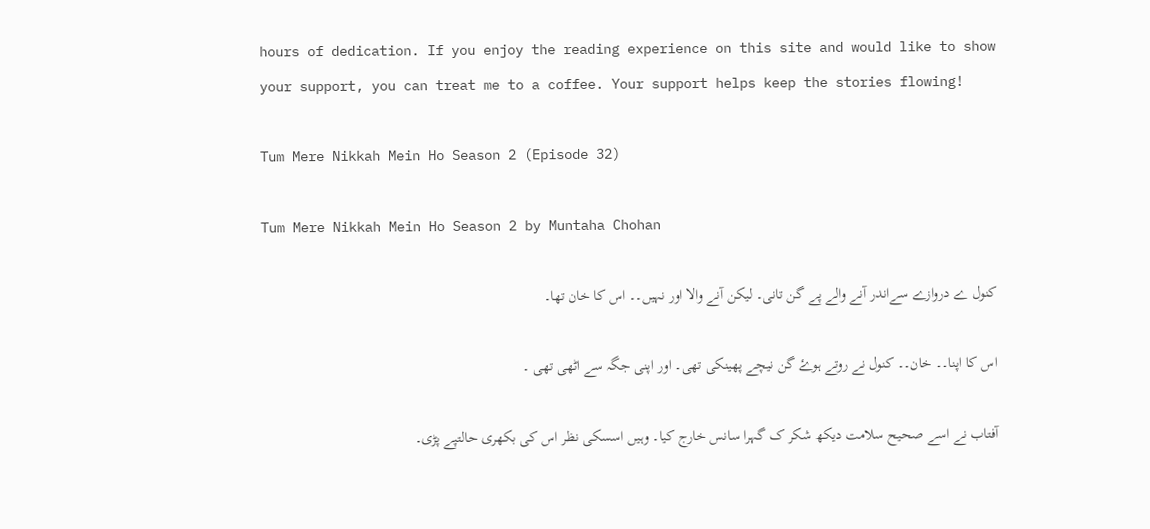hours of dedication. If you enjoy the reading experience on this site and would like to show your support, you can treat me to a coffee. Your support helps keep the stories flowing!

Tum Mere Nikkah Mein Ho Season 2 (Episode 32)

Tum Mere Nikkah Mein Ho Season 2 by Muntaha Chohan

کنول ے دروازے سےاندر آنے والے پے گن تانی۔ لیکن آنے والا اور نہیں۔۔ اس کا خان تھا۔

اس کا اپنا۔۔ خان۔۔ کنول نے روتے ہوۓ گن نیچے پھینکی تھی۔ اور اپنی جگہ سے اٹھی تھی ۔

آفتاب نے اسے صحیح سلامت دیکھ شکر ک گہرا سانس خارج کیا۔ وہیں اسسکی نظر اس کی بکھری حالتپے پڑی۔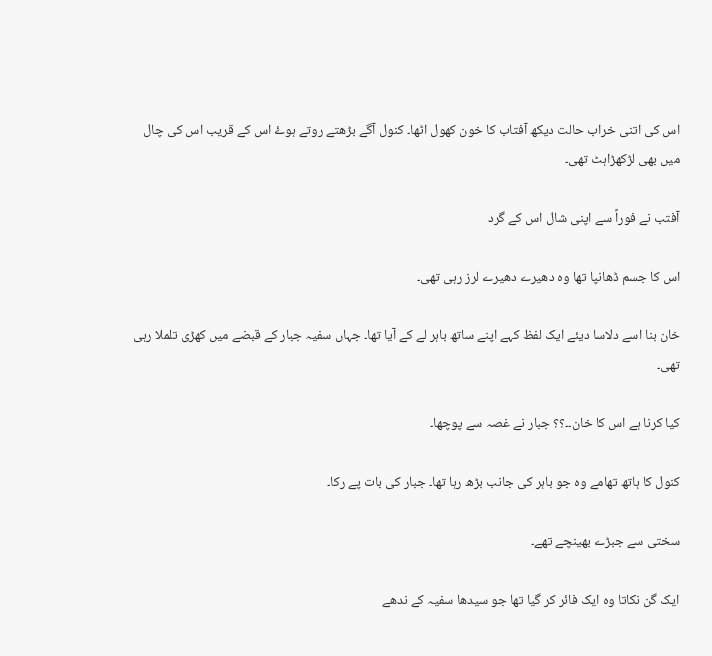اس کی اتنی خراب حالت دیکھ آفتاب کا خون کھول اٹھا۔ کنول آگے بڑھتے روتے ہوۓ اس کے قریب اس کی چال میں بھی لڑکھڑاہٹ تھی۔

آفتب نے فوراً سے اپنی شال اس کے گرد

اس کا جسم ڈھانپا تھا وہ دھیرے دھیرے لرز رہی تھی۔

خان بنا اسے دلاسا دیئے ایک لفظ کہے اپنے ساتھ باہر لے کے آیا تھا۔ جہاں سفیہ جبار کے قبضے میں کھڑی تلملا رہی تھی۔

کیا کرنا ہے اس کا خان۔۔؟؟ جبار نے غصہ سے پوچھا۔

کنول کا ہاتھ تھامے وہ جو باہر کی جانب بڑھ رہا تھا۔ جبار کی بات پے رکا۔

سختی سے جبڑے بھینچے تھے۔

ایک گن نکاتا وہ ایک فائر کر گیا تھا جو سیدھا سفیہ کے ندھے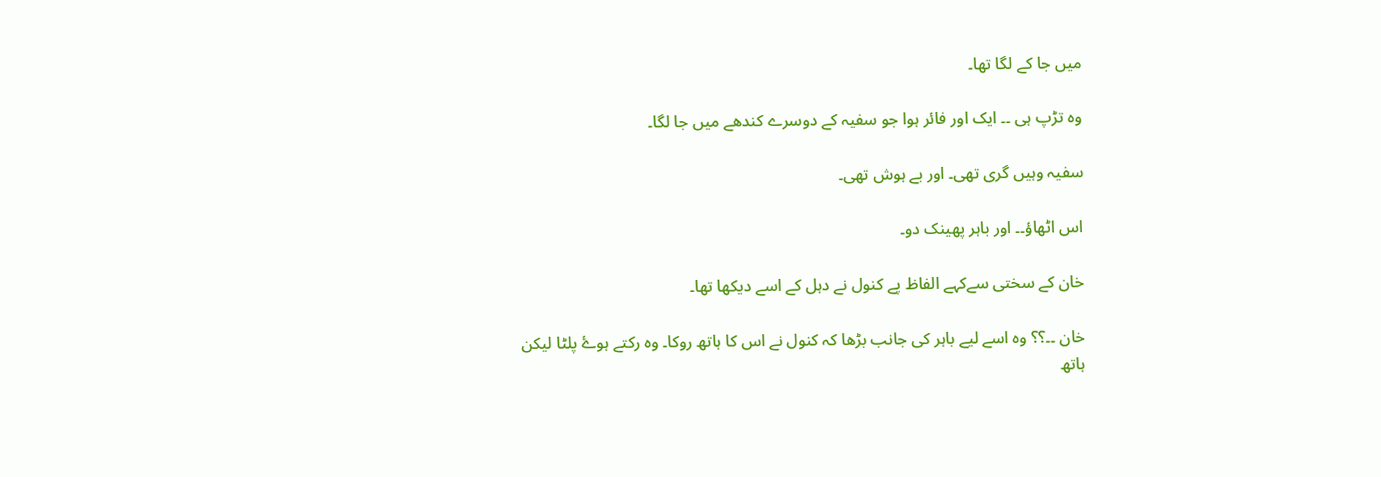میں جا کے لگا تھا۔

وہ تڑپ ہی ۔۔ ایک اور فائر ہوا جو سفیہ کے دوسرے کندھے میں جا لگا۔

سفیہ وہیں گری تھی۔ اور بے ہوش تھی۔

اس اٹھاؤ۔۔ اور باہر پھینک دو۔

خان کے سختی سےکہے الفاظ پے کنول نے دہل کے اسے دیکھا تھا۔

خان ۔۔؟؟ وہ اسے لیے باہر کی جانب بڑھا کہ کنول نے اس کا ہاتھ روکا۔ وہ رکتے ہوۓ پلٹا لیکن ہاتھ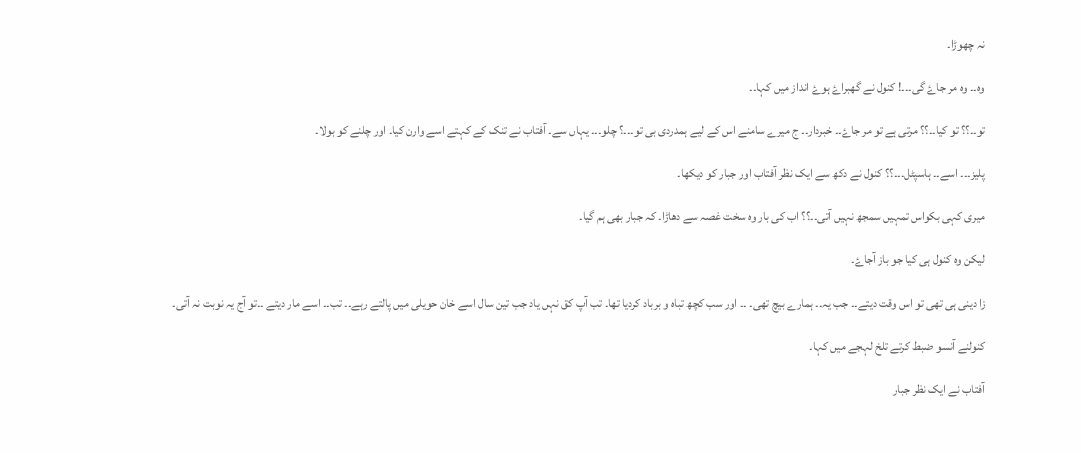نہ چھوڑا۔

وہ۔۔ وہ مر جاۓ گی۔۔۔! کنول نے گھبراۓ ہوۓ انداز میں کہا۔۔

تو۔۔؟؟ تو کیا۔۔؟؟ مرتی ہے تو مر جاۓ۔۔ خبردار۔۔ ج میرے سامنے اس کے لیے ہمدردی بی تو۔۔۔؟ چلو۔۔۔ یہاں سے۔ آفتاب نے تنک کے کہتے اسے وارن کیا۔ اور چلنے کو بولا۔

پلیز۔۔۔ اسے۔۔ ہاسپٹل۔۔۔؟؟ کنول نے دکھ سے ایک نظر آفتاب اور جبار کو دیکھا۔

میری کہی بکواس تمہیں سمجھ نہیں آتی۔۔؟؟ اب کی بار وہ سخت غصہ سے دھاڑا۔ کہ جبار بھی ہم گیا۔

لیکن وہ کنول ہی کیا جو باز آجاۓ۔

زا دینی ہی تھی تو اس وقت دیتے۔۔ جب یہ۔۔ ہمارے بیچ تھی۔ ۔۔ اور سب کچھ تباہ و برباد کردیا تھا۔ تب آپ کق نہں یاد جب تین سال اسے خان حویلی میں پالتے رہے۔۔ تب۔۔ اسے مار دیتے ۔۔تو آج یہ نوبت نہ آتی۔

کنولنے آنسو ضبط کرتے تلخ لہجے میں کہا۔

آفتاب نے ایک نظر جبار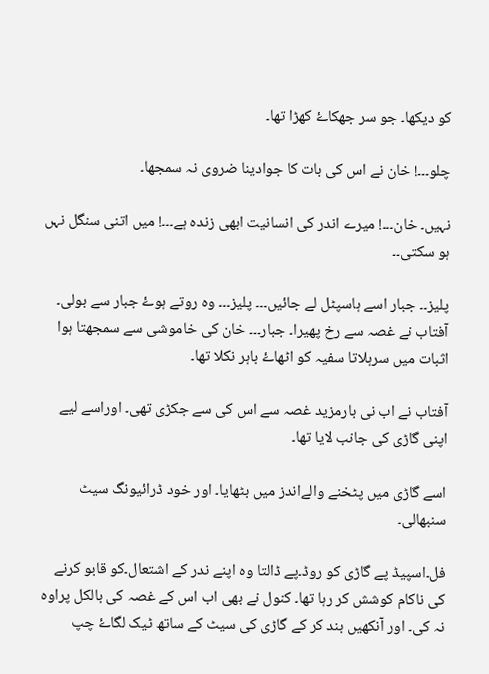کو دیکھا۔ جو سر جھکاۓ کھڑا تھا۔

چلو۔۔۔! خان نے اس کی بات کا جوادینا ضروی نہ سمجھا۔

نہیں۔ خان۔۔۔! میرے اندر کی انسانیت ابھی زندہ ہے۔۔۔! میں اتنی سنگل نہں ہو سکتی۔۔

پلیز۔۔ جبار اسے ہاسپٹل لے جائیں۔۔۔ پلیز۔۔۔ وہ روتے ہوۓ جبار سے بولی۔ آفتاب نے غصہ سے رخ پھیرا۔ جبار۔۔۔ خان کی خاموشی سے سمجھتا ہوا اثبات میں سرہلاتا سفیہ کو اٹھاۓ باہر نکلا تھا۔

آفتاب نے اب نی بارمزید غصہ سے اس کی سے جکڑی تھی۔ اوراسے لیے اپنی گاڑی کی جانب لایا تھا۔

اسے گاڑی میں پٹخنے والےاندز میں بٹھایا۔ اور خود ڈرائیونگ سیٹ سنبھالی۔

فل۔اسپیڈ پے گاڑی کو روڈ۔پے ڈالتا وہ اپنے ندر کے اشتعال۔کو قابو کرنے کی ناکام کوشش کر رہا تھا۔ کنول نے بھی اب اس کے غصہ کی بالکل پراوہ نہ کی۔ اور آنکھیں بند کر کے گاڑی کی سیٹ کے ساتھ ٹیک لگاۓ چپ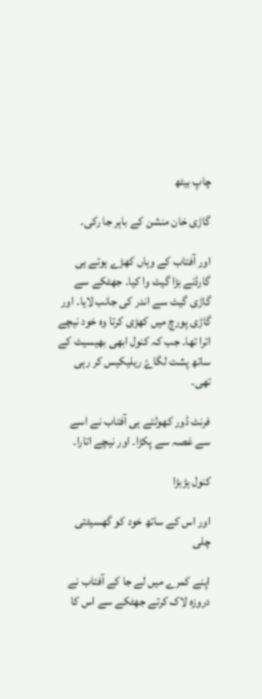چاپ بیٹھ

گاڑی خان منشن کے باہر جا رکی۔

اور آفتاب کے وہاں کھڑے ہوتے ہی گارڈنے بڑا گیٹ وا کیا۔ جھٹکے سے گاڑی گیٹ سے اندر کی جانب لایا۔ اور گاڑی پورچ میں کھڑی کرتا وہ خود نیچے اترا تھا۔ جب کہ کنول ابھی بھیسیٹ کے ساتھ پشت لگاۓ ریلیکیس کر رہی تھی۔

فرنٹ ڈور کھولتے ہی آفتاب نے اسے سے غصہ سے پکڑا۔ اور نیچے اتارا۔

کنول ہڑبڑا

اور اس کے ساتھ خود کو گھسیٹتی چلی

اپنے کمرے میں لے جا کے آفتاب نے دروزہ لاک کرتے جھٹکے سے اس کا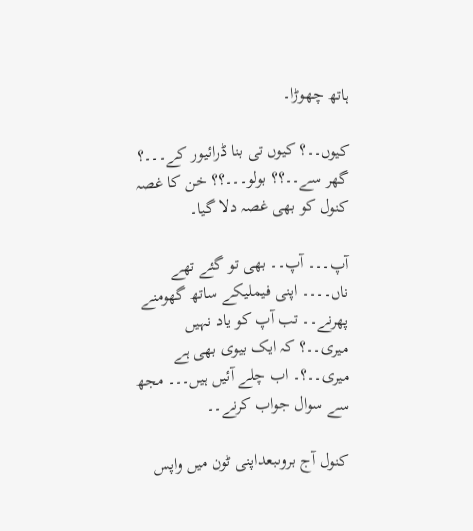ہاتھ چھوڑا۔

کیوں۔۔؟ کیوں تی بنا ڈرائیور کے۔۔۔؟ گھر سے۔۔؟؟ بولو۔۔۔؟؟ خن کا غصہ کنول کو بھی غصہ دلا گیا۔

آپ۔۔۔ آپ۔۔ بھی تو گئے تھے ناں۔۔۔۔ اپنی فیملیکے ساتھ گھومنے پھرنے۔۔ تب آپ کو یاد نہیں میری۔۔؟ کہ ایک بیوی بھی ہے میری۔۔؟۔ اب چلے آئیں ہیں۔۔۔ مجھ سے سوال جواب کرنے۔۔

کنول آج بروںبعداپنی ٹون میں واپس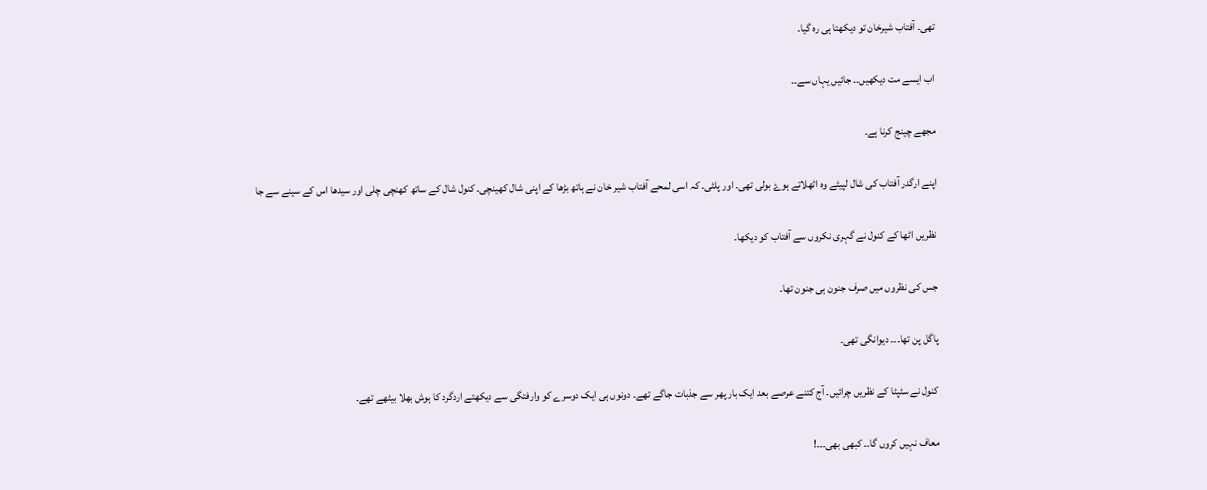تھی۔ آفتاب شیرخان تو دیکھتا ہی رہ گیا۔

اب ایسے مت دیکھیں۔۔ جائیں یہاں سے۔۔

مجھے چینج کرنا ہے۔

اپنے ارگدر آفتاب کی شال لپیٹے وہ اٹھلاتے ہوۓ بولی تھی۔ اور پلٹی۔ کہ اسی لمحے آفتاب شیر خان نے ہاتھ بڑھا کے اپنی شال کھینچی۔ کنول شال کے ساتھ کھنچی چلی اور سیدھا اس کے سینے سے جا

نظریں اٹھا کے کنول نے گہری نکروں سے آفتاب کو دیکھا۔

جس کی نظروں میں صرف جنون ہی جنون تھا۔

پاگل پن تھا۔۔۔ دیوانگی تھی۔

کنول نے سٹپٹا کے نظریں چرائیں۔ آج کتنے عرصے بعد ایک بار پھر سے جذبات جاگے تھے۔ دونوں ہی ایک دوسرے کو وارفتگی سے دیکھتے اردگرد کا ہوش بھلا بیٹھے تھے۔

معاف نہیں کروں گا۔۔ کبھی بھی۔۔۔!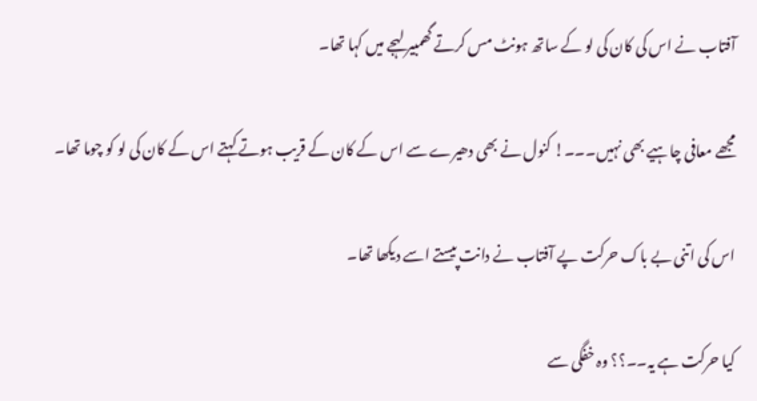آفتاب نے اس کی کان کی لو کے ساتھ ہونٹ مس کرتے گھمبیر لہجے میں کہا تھا۔

مجھے معافی چاہیے بھی نہیں۔۔۔! کنول نے بھی دھیرے سے اس کے کان کے قریب ہوتے کہتے اس کے کان کی لو کو چوما تھا۔

اس کی اتنی بے باک حرکت پے آفتاب نے دانت پیستے اسے دیکھا تھا۔

کیا حرکت ہے یہ۔۔؟؟ وہ خفگی سے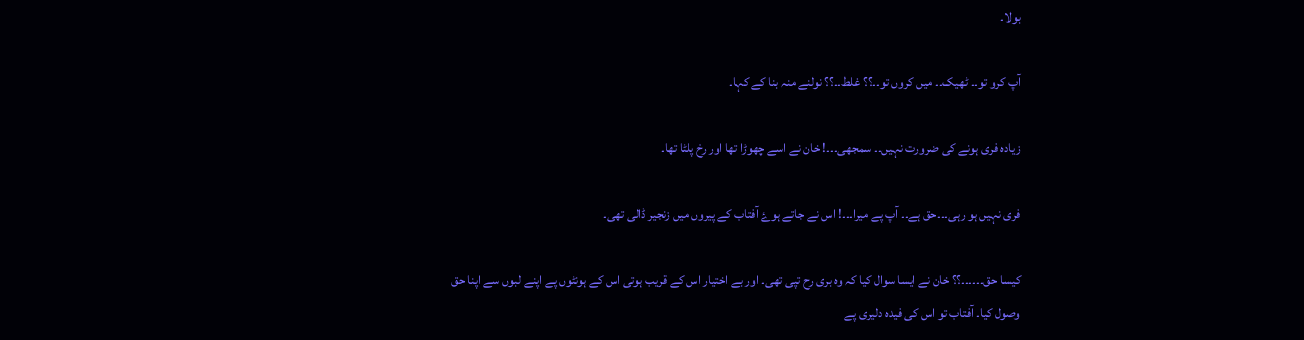بولا۔

آپ کرو تو۔۔ ٹھیک۔۔ میں کروں تو۔۔؟؟ غلط۔۔؟؟ نولنے منہ بنا کے کہا۔

زیادہ فری ہونے کی ضرورت نہیں۔۔ سمجھی۔۔۔! خان نے اسے چھوڑا تھا اور رخ پلٹا تھا۔

فری نہیں ہو رہی۔۔۔حق ہے۔۔ آپ پے میرا۔۔۔! اس نے جاتے ہوۓ آفتاب کے پیروں میں زنجیر ڈالی تھی۔

کیسا حق۔۔۔۔۔۔؟؟ خان نے ایسا سوال کیا کہ وہ بری رح تپی تھی۔ اور بے اختیار اس کے قریب ہوتی اس کے ہونٹوں پے اپنے لبوں سے اپنا حق وصول کیا۔ آفتاب تو اس کی فیدہ دلیری پے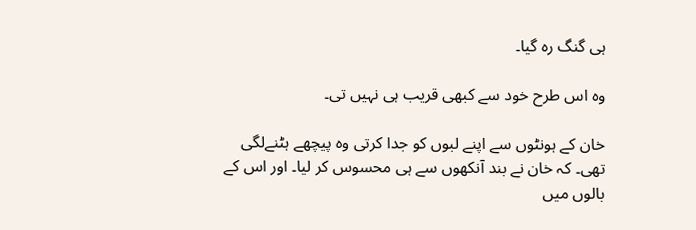ہی گنگ رہ گیا۔

وہ اس طرح خود سے کبھی قریب ہی نہیں تی۔

خان کے ہونٹوں سے اپنے لبوں کو جدا کرتی وہ پیچھے ہٹنےلگی تھی۔ کہ خان نے بند آنکھوں سے ہی محسوس کر لیا۔ اور اس کے بالوں میں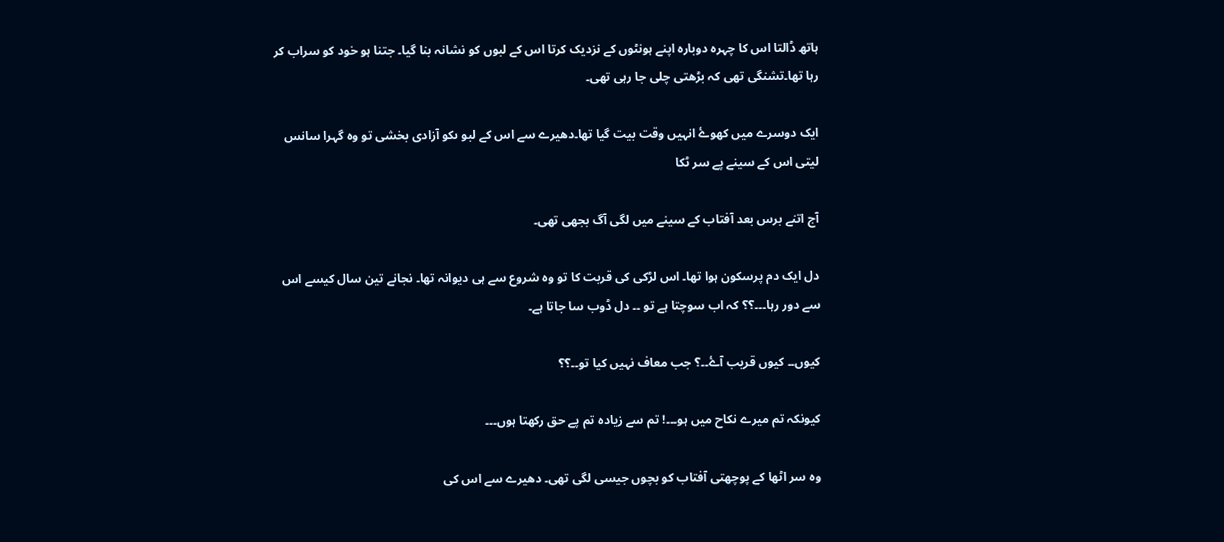ہاتھ ڈالتا اس کا چہرہ دوبارہ اپنے ہونٹوں کے نزدیک کرتا اس کے لبوں کو نشانہ بنا گیا۔ جتنا ہو خود کو سراب کر رہا تھا۔تشنگی تھی کہ بڑھتی چلی جا رہی تھی۔

ایک دوسرے میں کھوۓ انہیں وقت بیت گیا تھا۔دھیرے سے اس کے لبو ںکو آزادی بخشی تو وہ گہرا سانس لیتی اس کے سینے پے سر ٹکا

آج اتنے برس بعد آفتاب کے سینے میں لگی آگ بجھی تھی۔

دل ایک دم پرسکون ہوا تھا۔ اس لڑکی کی قربت کا تو وہ شروع سے ہی دیوانہ تھا۔ نجانے تین سال کیسے اس سے دور رہا۔۔۔؟؟ کہ اب سوچتا ہے تو ۔۔ دل ڈوب سا جاتا ہے۔

کیوں۔۔ کیوں قریب آۓ۔۔؟ جب معاف نہیں کیا تو۔۔؟؟

کیونکہ تم میرے نکاح میں ہو۔۔۔! تم سے زیادہ تم پے حق رکھتا ہوں۔۔۔

وہ سر اٹھا کے پوچھتی آفتاب کو بچوں جیسی لگی تھی۔ دھیرے سے اس کی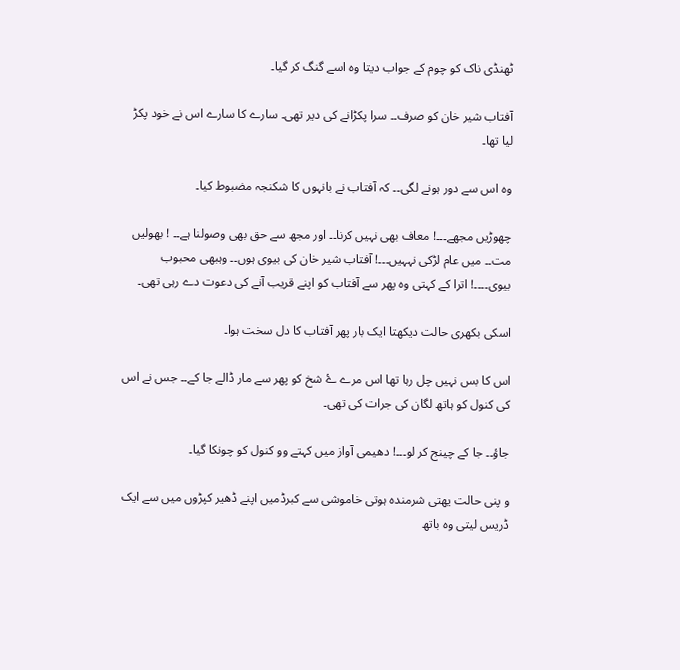ٹھنڈی ناک کو چوم کے جواب دیتا وہ اسے گنگ کر گیا۔

آفتاب شیر خان کو صرف۔۔ سرا پکڑانے کی دیر تھی۔ سارے کا سارے اس نے خود پکڑ لیا تھا۔

وہ اس سے دور ہونے لگی۔۔ کہ آفتاب نے بانہوں کا شکنجہ مضبوط کیا۔

چھوڑیں مجھے۔۔۔! معاف بھی نہیں کرنا۔۔ اور مجھ سے حق بھی وصولنا ہے۔۔ ! بھولیں مت۔۔ میں عام لڑکی نہہیں۔۔۔! آفتاب شیر خان کی بیوی ہوں۔۔ وہبھی محبوب بیوی۔۔۔۔! اترا کے کہتی وہ پھر سے آفتاب کو اپنے قریب آنے کی دعوت دے رہی تھی۔

اسکی بکھری حالت دیکھتا ایک بار پھر آفتاب کا دل سخت ہوا۔

اس کا بس نہیں چل رہا تھا اس مرے ۓ شخ کو پھر سے مار ڈالے جا کے۔۔ جس نے اس کی کنول کو ہاتھ لگان کی جرات کی تھی۔

جاؤ۔۔ جا کے چینج کر لو۔۔۔! دھیمی آواز میں کہتے وو کنول کو چونکا گیا۔

و پنی حالت یھتی شرمندہ ہوتی خاموشی سے کبرڈمیں اپنے ڈھیر کپڑوں میں سے ایک ڈریس لیتی وہ باتھ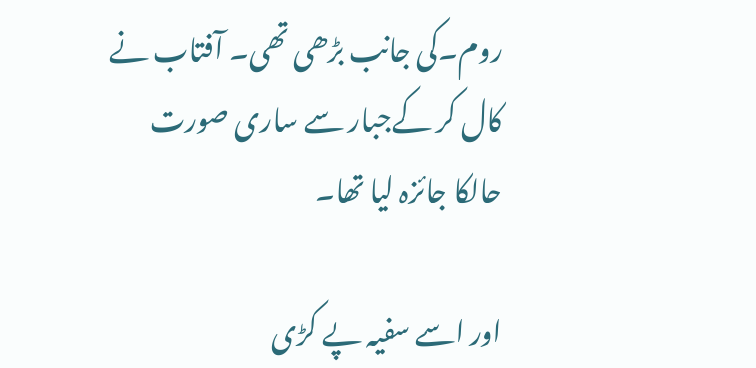روم۔کی جانب بڑھی تھی۔ آفتاب نے کال کر کےجبار سے ساری صورت حالکا جائزہ لیا تھا۔

اور اسے سفیہ پے کڑی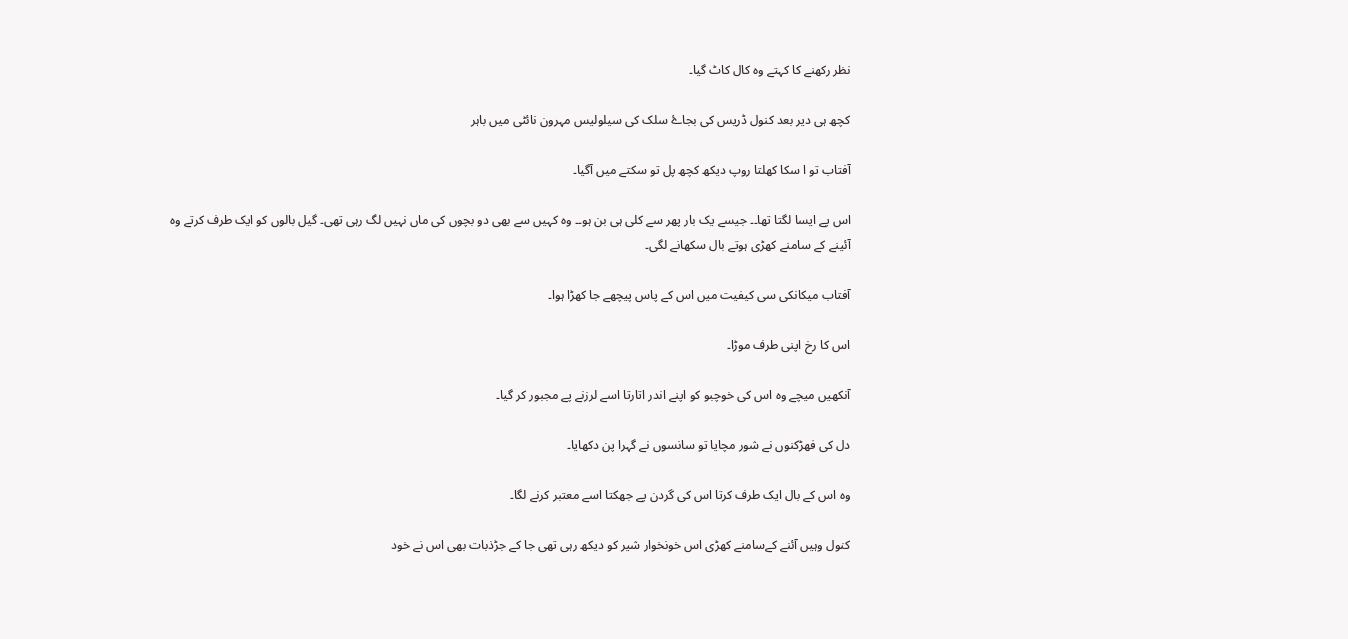نظر رکھنے کا کہتے وہ کال کاٹ گیا۔

کچھ ہی دیر بعد کنول ڈریس کی بجاۓ سلک کی سیلولیس مہرون نائٹی میں باہر

آفتاب تو ا سکا کھلتا روپ دیکھ کچھ پل تو سکتے میں آگیا۔

اس پے ایسا لگتا تھا۔۔ جیسے یک بار پھر سے کلی ہی بن ہو۔۔ وہ کہیں سے بھی دو بچوں کی ماں نہیں لگ رہی تھی۔ گیل بالوں کو ایک طرف کرتے وہ آئینے کے سامنے کھڑی ہوتے بال سکھانے لگی۔

آفتاب میکانکی سی کیفیت میں اس کے پاس پیچھے جا کھڑا ہوا۔

اس کا رخ اپنی طرف موڑا۔

آنکھیں میچے وہ اس کی خوچبو کو اپنے اندر اتارتا اسے لرزنے پے مجبور کر گیا۔

دل کی فھڑکنوں نے شور مچایا تو سانسوں نے گہرا پن دکھایا۔

وہ اس کے بال ایک طرف کرتا اس کی گردن پے جھکتا اسے معتبر کرنے لگا۔

کنول وہیں آئنے کےسامنے کھڑی اس خونخوار شیر کو دیکھ رہی تھی جا کے جڑذبات بھی اس نے خود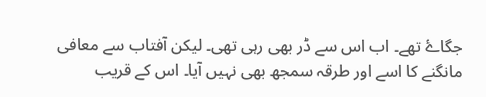جگاۓ تھے۔ اب اس سے ڈر بھی رہی تھی۔ لیکن آفتاب سے معافی مانگنے کا اسے اور طرقہ سمجھ بھی نہیں آیا۔ اس کے قریب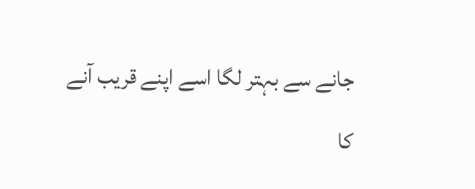جانے سے بہتر لگا اسے اپنے قریب آنے کا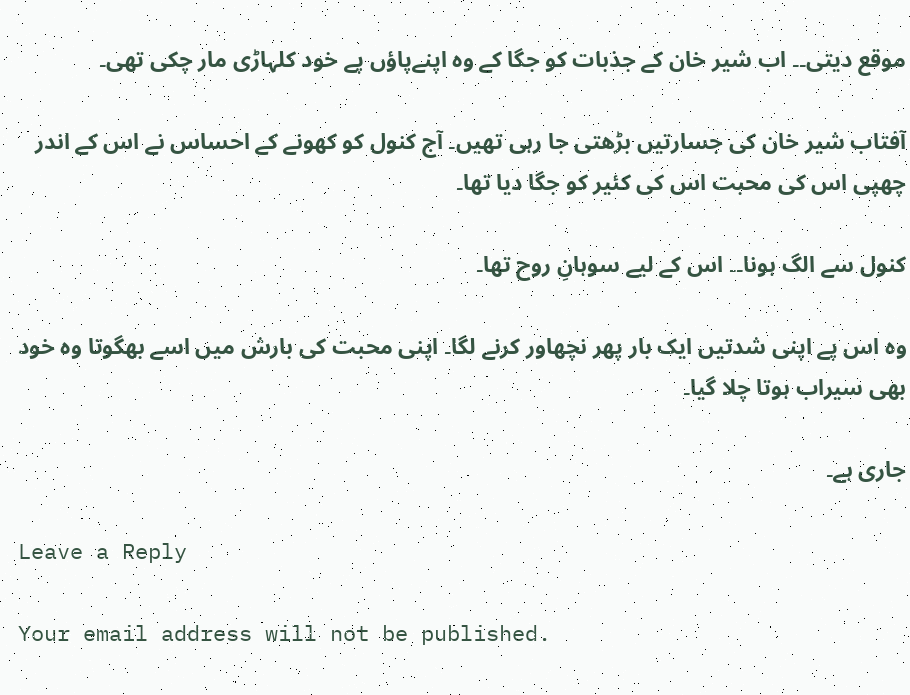موقع دیتی۔۔ اب شیر خان کے جذبات کو جگا کے وہ اپنےپاؤں پے خود کلہاڑی مار چکی تھی۔

آفتاب شیر خان کی جسارتیں بڑھتی جا رہی تھیں۔ آج کنول کو کھونے کے احساس نے اس کے اندر چھپی اس کی محبت اس کی کئیر کو جگا دیا تھا۔

کنول سے الگ ہونا۔۔ اس کے لیے سوہانِ روح تھا۔

وہ اس پے اپنی شدتیں ایک بار پھر نچھاور کرنے لگا۔ اپنی محبت کی بارش میں اسے بھگوتا وہ خود بھی سیراب ہوتا چلا گیا۔

جاری ہے۔

Leave a Reply

Your email address will not be published.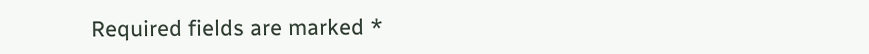Required fields are marked *